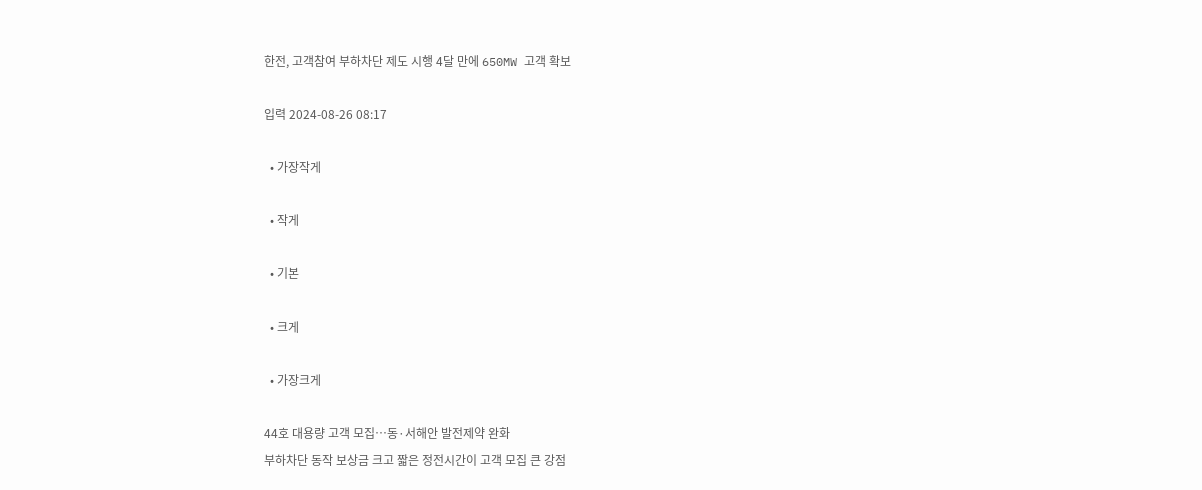한전, 고객참여 부하차단 제도 시행 4달 만에 650MW 고객 확보

입력 2024-08-26 08:17

  • 가장작게

  • 작게

  • 기본

  • 크게

  • 가장크게

44호 대용량 고객 모집…동·서해안 발전제약 완화
부하차단 동작 보상금 크고 짧은 정전시간이 고객 모집 큰 강점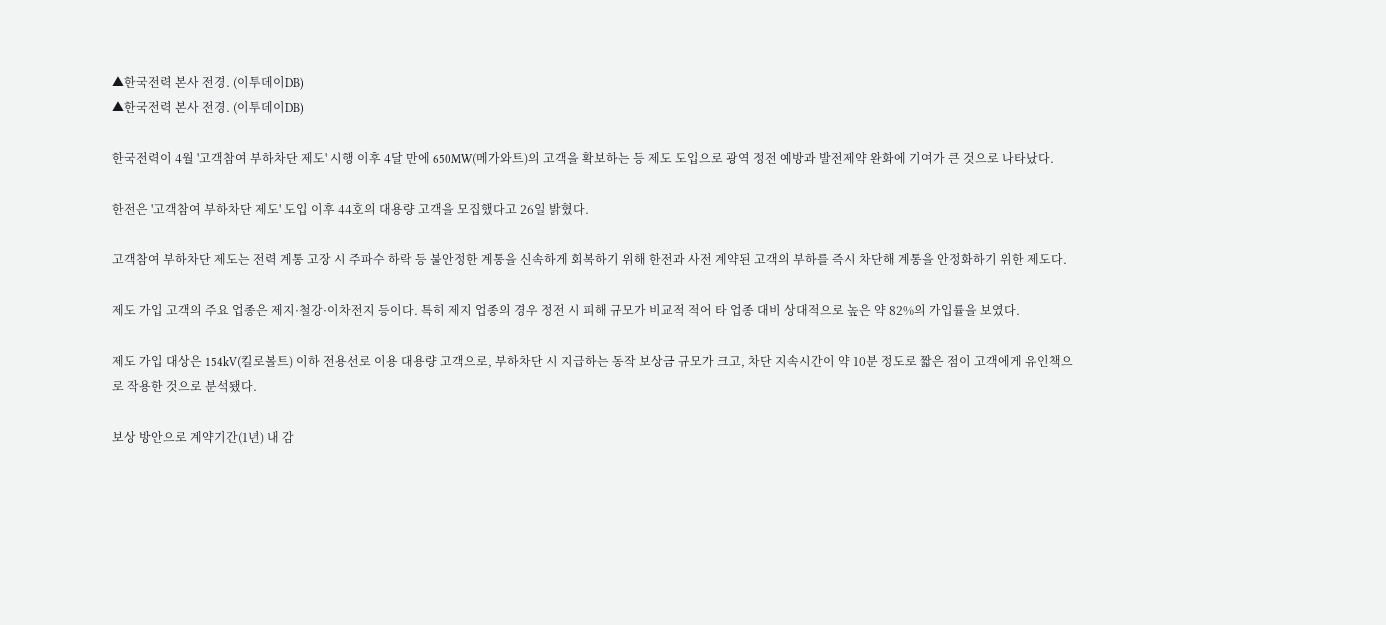▲한국전력 본사 전경. (이투데이DB)
▲한국전력 본사 전경. (이투데이DB)

한국전력이 4월 '고객참여 부하차단 제도' 시행 이후 4달 만에 650MW(메가와트)의 고객을 확보하는 등 제도 도입으로 광역 정전 예방과 발전제약 완화에 기여가 큰 것으로 나타났다.

한전은 '고객참여 부하차단 제도' 도입 이후 44호의 대용량 고객을 모집했다고 26일 밝혔다.

고객참여 부하차단 제도는 전력 계통 고장 시 주파수 하락 등 불안정한 계통을 신속하게 회복하기 위해 한전과 사전 계약된 고객의 부하를 즉시 차단해 계통을 안정화하기 위한 제도다.

제도 가입 고객의 주요 업종은 제지·철강·이차전지 등이다. 특히 제지 업종의 경우 정전 시 피해 규모가 비교적 적어 타 업종 대비 상대적으로 높은 약 82%의 가입률을 보였다.

제도 가입 대상은 154kV(킬로볼트) 이하 전용선로 이용 대용량 고객으로, 부하차단 시 지급하는 동작 보상금 규모가 크고, 차단 지속시간이 약 10분 정도로 짧은 점이 고객에게 유인책으로 작용한 것으로 분석됐다.

보상 방안으로 계약기간(1년) 내 감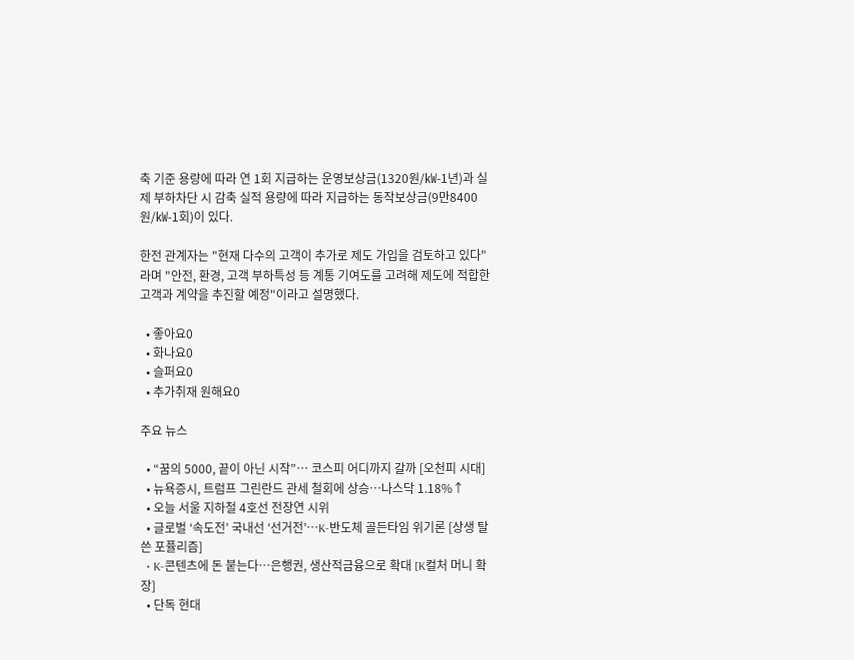축 기준 용량에 따라 연 1회 지급하는 운영보상금(1320원/㎾-1년)과 실제 부하차단 시 감축 실적 용량에 따라 지급하는 동작보상금(9만8400원/㎾-1회)이 있다.

한전 관계자는 "현재 다수의 고객이 추가로 제도 가입을 검토하고 있다"라며 "안전, 환경, 고객 부하특성 등 계통 기여도를 고려해 제도에 적합한 고객과 계약을 추진할 예정"이라고 설명했다.

  • 좋아요0
  • 화나요0
  • 슬퍼요0
  • 추가취재 원해요0

주요 뉴스

  • “꿈의 5000, 끝이 아닌 시작”⋯ 코스피 어디까지 갈까 [오천피 시대]
  • 뉴욕증시, 트럼프 그린란드 관세 철회에 상승…나스닥 1.18%↑
  • 오늘 서울 지하철 4호선 전장연 시위
  • 글로벌 ‘속도전’ 국내선 ‘선거전’…K-반도체 골든타임 위기론 [상생 탈 쓴 포퓰리즘]
  • K-콘텐츠에 돈 붙는다⋯은행권, 생산적금융으로 확대 [K컬처 머니 확장]
  • 단독 현대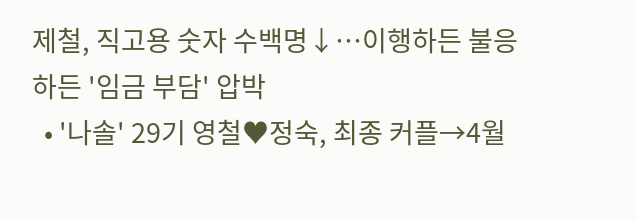제철, 직고용 숫자 수백명↓⋯이행하든 불응하든 '임금 부담' 압박
  • '나솔' 29기 영철♥정숙, 최종 커플→4월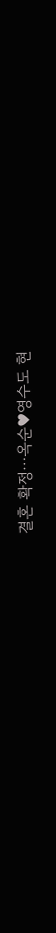결혼 확정⋯옥순♥영수도 현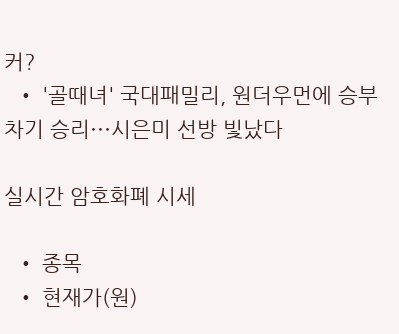커?
  • '골때녀' 국대패밀리, 원더우먼에 승부차기 승리⋯시은미 선방 빛났다

실시간 암호화폐 시세

  • 종목
  • 현재가(원)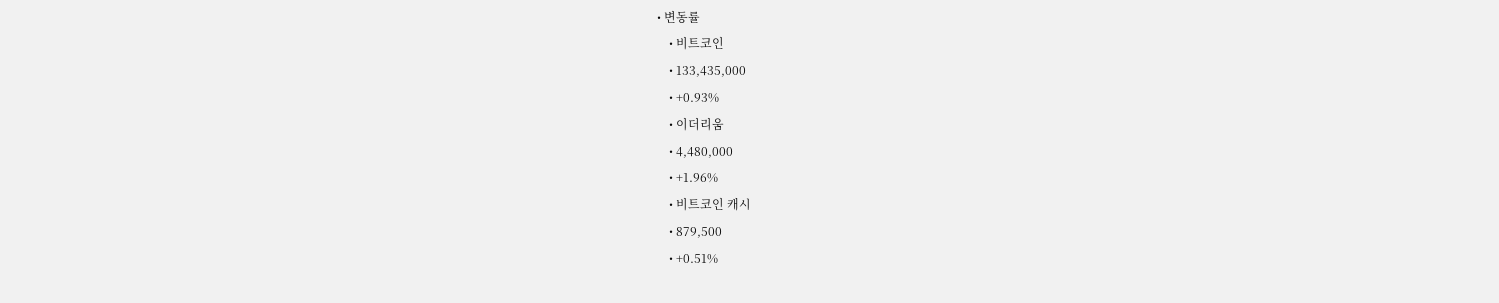• 변동률
    • 비트코인
    • 133,435,000
    • +0.93%
    • 이더리움
    • 4,480,000
    • +1.96%
    • 비트코인 캐시
    • 879,500
    • +0.51%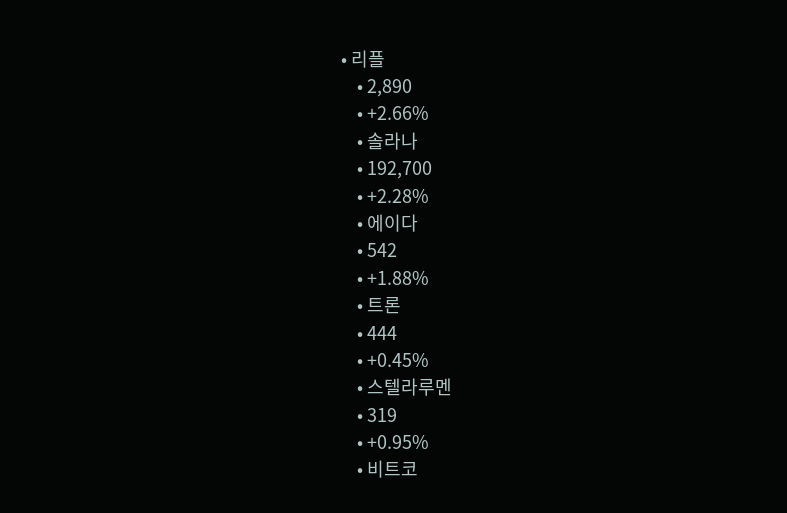• 리플
    • 2,890
    • +2.66%
    • 솔라나
    • 192,700
    • +2.28%
    • 에이다
    • 542
    • +1.88%
    • 트론
    • 444
    • +0.45%
    • 스텔라루멘
    • 319
    • +0.95%
    • 비트코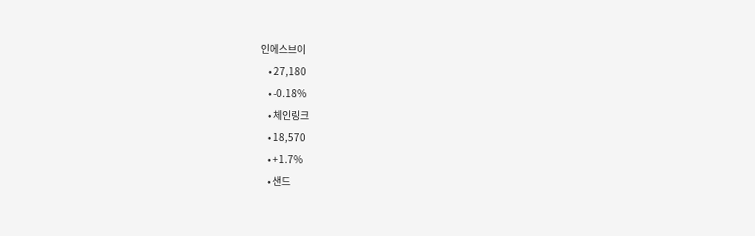인에스브이
    • 27,180
    • -0.18%
    • 체인링크
    • 18,570
    • +1.7%
    • 샌드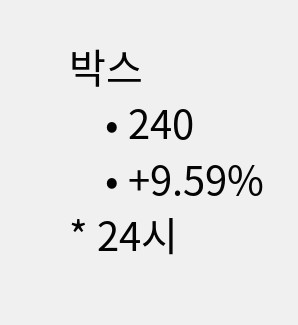박스
    • 240
    • +9.59%
* 24시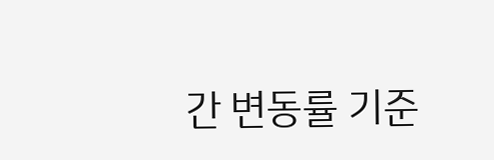간 변동률 기준